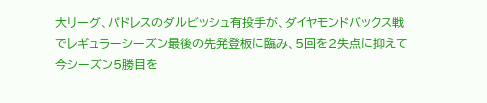大リーグ、パドレスのダルビッシュ有投手が、ダイヤモンドバックス戦でレギュラーシーズン最後の先発登板に臨み、5回を2失点に抑えて今シーズン5勝目を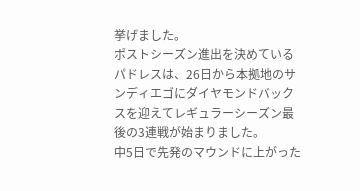挙げました。
ポストシーズン進出を決めているパドレスは、26日から本拠地のサンディエゴにダイヤモンドバックスを迎えてレギュラーシーズン最後の3連戦が始まりました。
中5日で先発のマウンドに上がった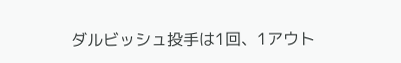ダルビッシュ投手は1回、1アウト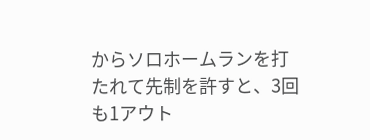からソロホームランを打たれて先制を許すと、3回も1アウト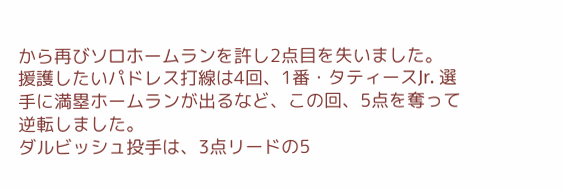から再びソロホームランを許し2点目を失いました。
援護したいパドレス打線は4回、1番・タティースJr. 選手に満塁ホームランが出るなど、この回、5点を奪って逆転しました。
ダルビッシュ投手は、3点リードの5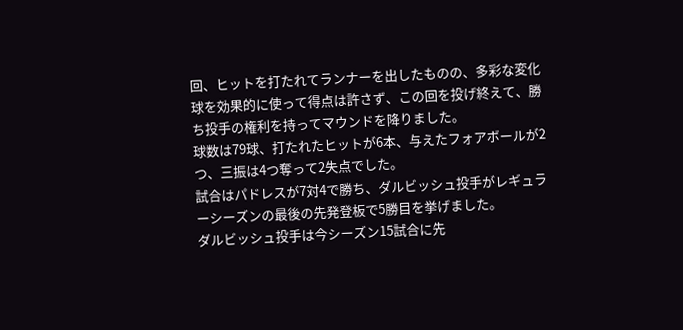回、ヒットを打たれてランナーを出したものの、多彩な変化球を効果的に使って得点は許さず、この回を投げ終えて、勝ち投手の権利を持ってマウンドを降りました。
球数は79球、打たれたヒットが6本、与えたフォアボールが2つ、三振は4つ奪って2失点でした。
試合はパドレスが7対4で勝ち、ダルビッシュ投手がレギュラーシーズンの最後の先発登板で5勝目を挙げました。
ダルビッシュ投手は今シーズン15試合に先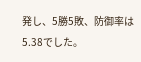発し、5勝5敗、防御率は5.38でした。